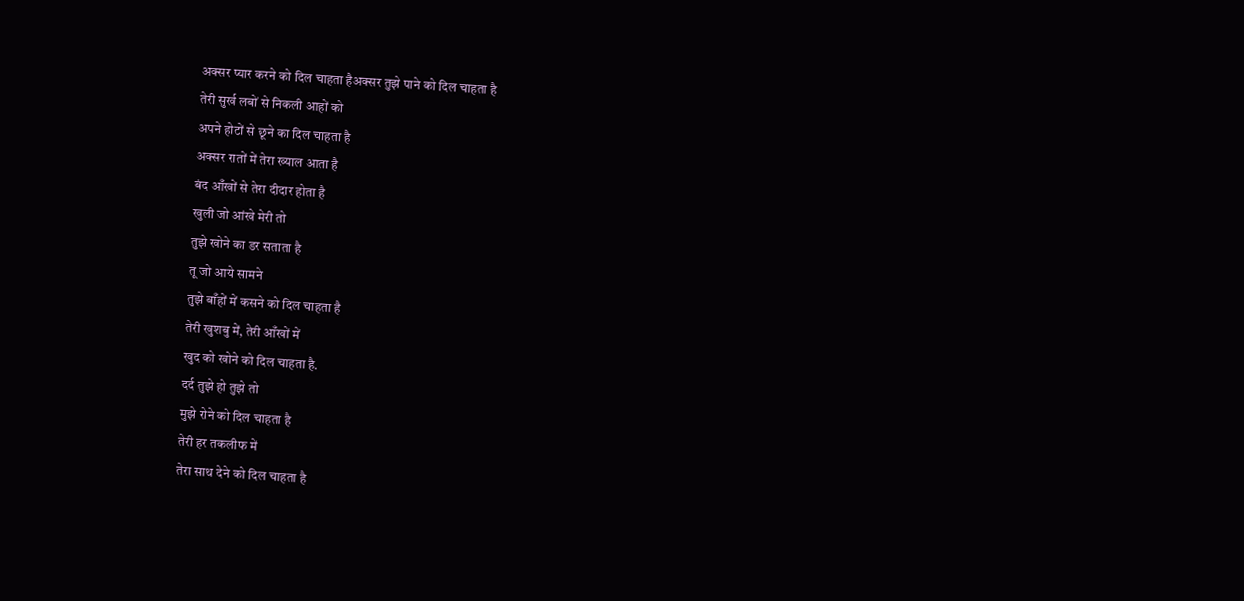अक्सर प्यार करने को दिल चाहता हैअक्सर तुझे पाने को दिल चाहता है
तेरी सुर्ख लबों से निकली आहों को
अपने होटों से छूने का दिल चाहता है
अक्सर रातों में तेरा ख्याल आता है
बंद आँखों से तेरा दीदार होता है
खुली जो आंखे मेरी तो
तुझे खोने का डर सताता है
तू जो आये सामने
तुझे बाँहों में कसने को दिल चाहता है
तेरी खुशबु में, तेरी आँखों में
खुद को खोने को दिल चाहता है.
दर्द तुझे हो तुझे तो
मुझे रोने को दिल चाहता है
तेरी हर तकलीफ में
तेरा साथ देने को दिल चाहता है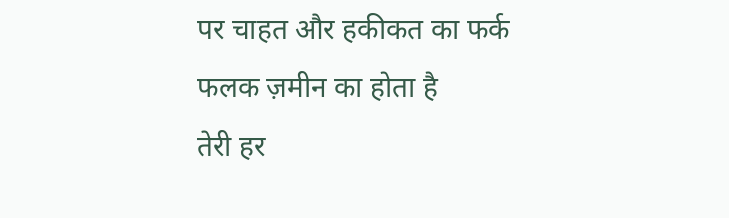पर चाहत और हकीकत का फर्क
फलक ज़मीन का होता है
तेरी हर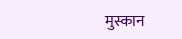मुस्कान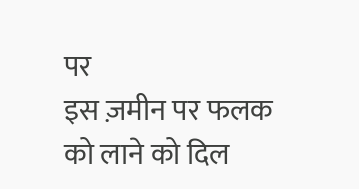पर
इस ज़मीन पर फलक को लाने को दिल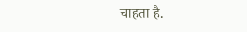चाहता है.